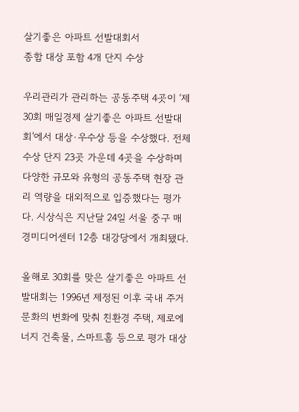살기좋은 아파트 선발대회서
종합 대상 포함 4개 단지 수상

우리관리가 관리하는 공동주택 4곳이 ‘제30회 매일경제 살기좋은 아파트 선발대회’에서 대상·우수상 등을 수상했다. 전체 수상 단지 23곳 가운데 4곳을 수상하며 다양한 규모와 유형의 공동주택 현장 관리 역량을 대외적으로 입증했다는 평가다. 시상식은 지난달 24일 서울 중구 매경미디어센터 12층 대강당에서 개최됐다.

올해로 30회를 맞은 살기좋은 아파트 선발대회는 1996년 제정된 이후 국내 주거문화의 변화에 맞춰 친환경 주택, 제로에너지 건축물, 스마트홈 등으로 평가 대상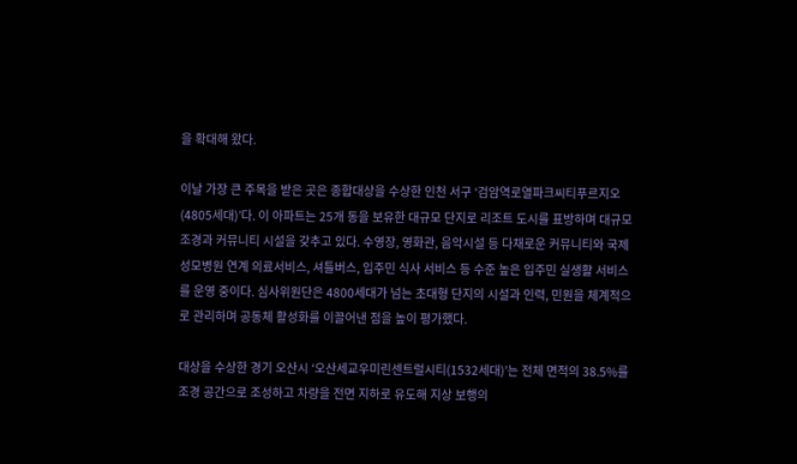을 확대해 왔다.

이날 가장 큰 주목을 받은 곳은 종합대상을 수상한 인천 서구 ‘검암역로열파크씨티푸르지오(4805세대)’다. 이 아파트는 25개 동을 보유한 대규모 단지로 리조트 도시를 표방하며 대규모 조경과 커뮤니티 시설을 갖추고 있다. 수영장, 영화관, 음악시설 등 다채로운 커뮤니티와 국제성모병원 연계 의료서비스, 셔틀버스, 입주민 식사 서비스 등 수준 높은 입주민 실생활 서비스를 운영 중이다. 심사위원단은 4800세대가 넘는 초대형 단지의 시설과 인력, 민원을 체계적으로 관리하며 공동체 활성화를 이끌어낸 점을 높이 평가했다.

대상을 수상한 경기 오산시 ‘오산세교우미린센트럴시티(1532세대)’는 전체 면적의 38.5%를 조경 공간으로 조성하고 차량을 전면 지하로 유도해 지상 보행의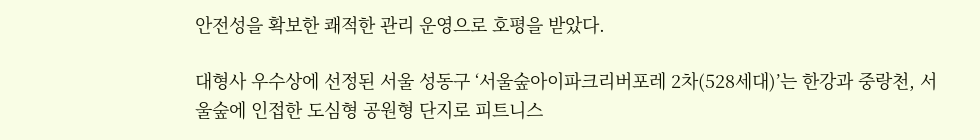안전성을 확보한 쾌적한 관리 운영으로 호평을 받았다.

대형사 우수상에 선정된 서울 성동구 ‘서울숲아이파크리버포레 2차(528세대)’는 한강과 중랑천, 서울숲에 인접한 도심형 공원형 단지로 피트니스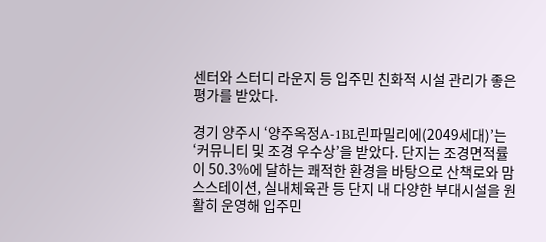센터와 스터디 라운지 등 입주민 친화적 시설 관리가 좋은 평가를 받았다.

경기 양주시 ‘양주옥정A-1BL린파밀리에(2049세대)’는 ‘커뮤니티 및 조경 우수상’을 받았다. 단지는 조경면적률이 50.3%에 달하는 쾌적한 환경을 바탕으로 산책로와 맘스스테이션, 실내체육관 등 단지 내 다양한 부대시설을 원활히 운영해 입주민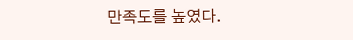만족도를 높였다.